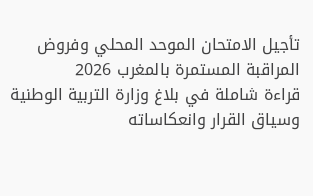تأجيل الامتحان الموحد المحلي وفروض المراقبة المستمرة بالمغرب 2026
قراءة شاملة في بلاغ وزارة التربية الوطنية وسياق القرار وانعكاساته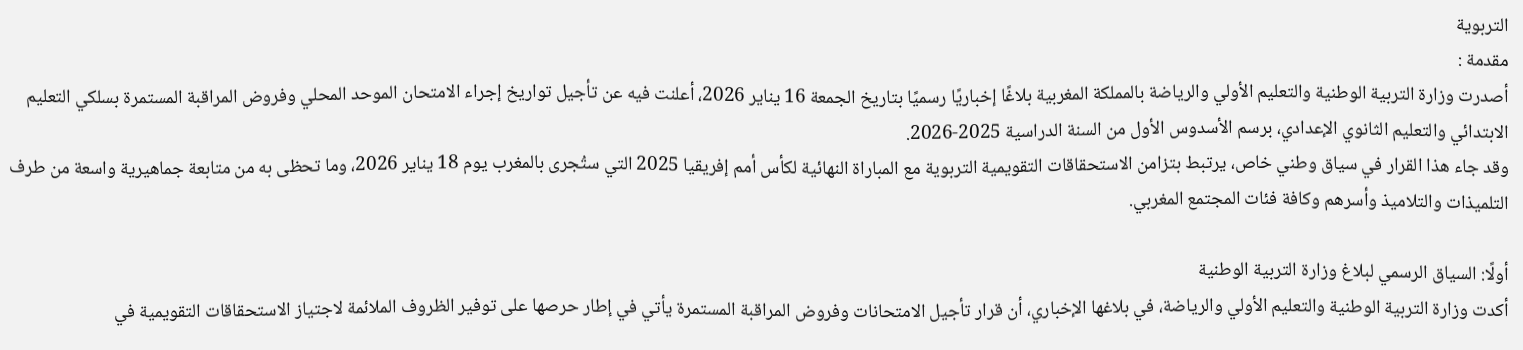التربوية
مقدمة :
أصدرت وزارة التربية الوطنية والتعليم الأولي والرياضة بالمملكة المغربية بلاغًا إخباريًا رسميًا بتاريخ الجمعة 16 يناير 2026، أعلنت فيه عن تأجيل تواريخ إجراء الامتحان الموحد المحلي وفروض المراقبة المستمرة بسلكي التعليم الابتدائي والتعليم الثانوي الإعدادي، برسم الأسدوس الأول من السنة الدراسية 2025-2026.
وقد جاء هذا القرار في سياق وطني خاص، يرتبط بتزامن الاستحقاقات التقويمية التربوية مع المباراة النهائية لكأس أمم إفريقيا 2025 التي ستُجرى بالمغرب يوم 18 يناير 2026، وما تحظى به من متابعة جماهيرية واسعة من طرف التلميذات والتلاميذ وأسرهم وكافة فئات المجتمع المغربي.

أولًا: السياق الرسمي لبلاغ وزارة التربية الوطنية
أكدت وزارة التربية الوطنية والتعليم الأولي والرياضة، في بلاغها الإخباري، أن قرار تأجيل الامتحانات وفروض المراقبة المستمرة يأتي في إطار حرصها على توفير الظروف الملائمة لاجتياز الاستحقاقات التقويمية في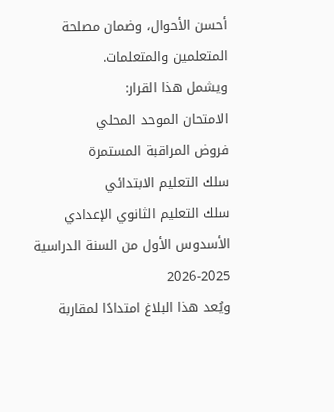أحسن الأحوال، وضمان مصلحة المتعلمين والمتعلمات.
ويشمل هذا القرار:
الامتحان الموحد المحلي
فروض المراقبة المستمرة
سلك التعليم الابتدائي
سلك التعليم الثانوي الإعدادي
الأسدوس الأول من السنة الدراسية 2025-2026
ويُعد هذا البلاغ امتدادًا لمقاربة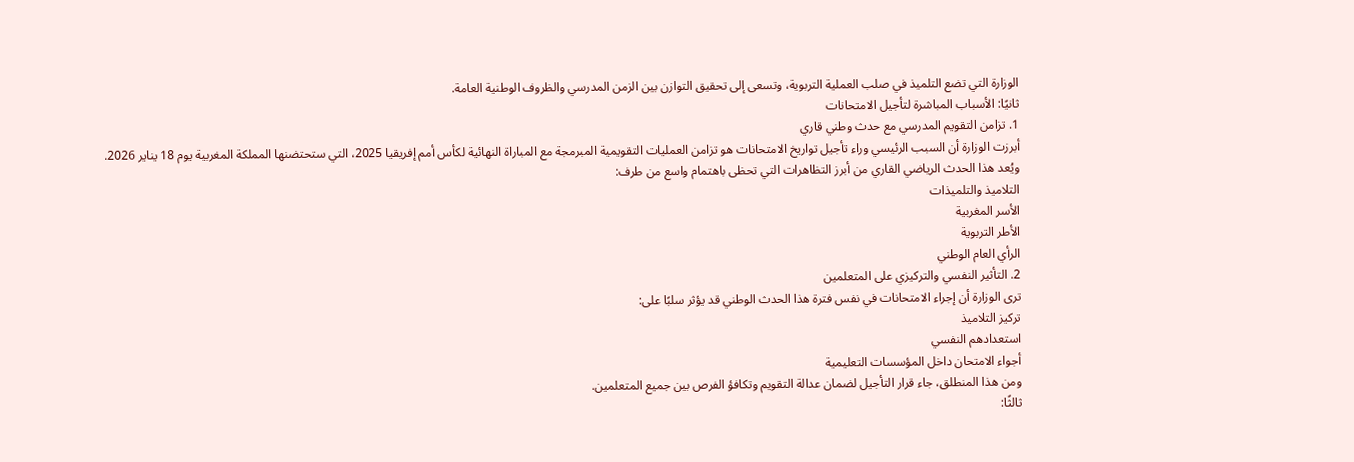الوزارة التي تضع التلميذ في صلب العملية التربوية، وتسعى إلى تحقيق التوازن بين الزمن المدرسي والظروف الوطنية العامة.
ثانيًا: الأسباب المباشرة لتأجيل الامتحانات
1. تزامن التقويم المدرسي مع حدث وطني قاري
أبرزت الوزارة أن السبب الرئيسي وراء تأجيل تواريخ الامتحانات هو تزامن العمليات التقويمية المبرمجة مع المباراة النهائية لكأس أمم إفريقيا 2025، التي ستحتضنها المملكة المغربية يوم 18 يناير 2026.
ويُعد هذا الحدث الرياضي القاري من أبرز التظاهرات التي تحظى باهتمام واسع من طرف:
التلاميذ والتلميذات
الأسر المغربية
الأطر التربوية
الرأي العام الوطني
2. التأثير النفسي والتركيزي على المتعلمين
ترى الوزارة أن إجراء الامتحانات في نفس فترة هذا الحدث الوطني قد يؤثر سلبًا على:
تركيز التلاميذ
استعدادهم النفسي
أجواء الامتحان داخل المؤسسات التعليمية
ومن هذا المنطلق، جاء قرار التأجيل لضمان عدالة التقويم وتكافؤ الفرص بين جميع المتعلمين.
ثالثًا: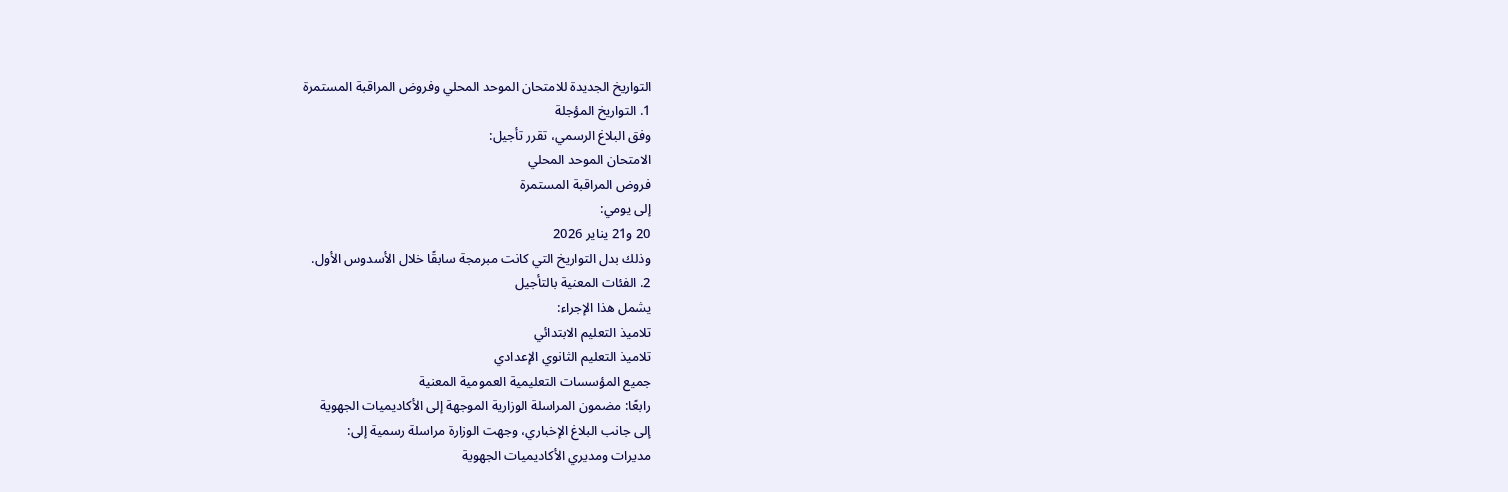التواريخ الجديدة للامتحان الموحد المحلي وفروض المراقبة المستمرة
1. التواريخ المؤجلة
وفق البلاغ الرسمي، تقرر تأجيل:
الامتحان الموحد المحلي
فروض المراقبة المستمرة
إلى يومي:
20 و21 يناير 2026
وذلك بدل التواريخ التي كانت مبرمجة سابقًا خلال الأسدوس الأول.
2. الفئات المعنية بالتأجيل
يشمل هذا الإجراء:
تلاميذ التعليم الابتدائي
تلاميذ التعليم الثانوي الإعدادي
جميع المؤسسات التعليمية العمومية المعنية
رابعًا: مضمون المراسلة الوزارية الموجهة إلى الأكاديميات الجهوية
إلى جانب البلاغ الإخباري، وجهت الوزارة مراسلة رسمية إلى:
مديرات ومديري الأكاديميات الجهوية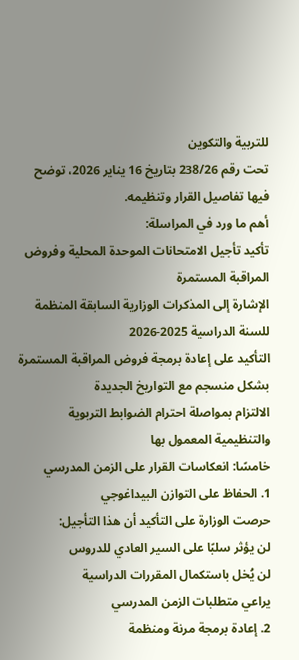للتربية والتكوين
تحت رقم 238/26 بتاريخ 16 يناير 2026، توضح فيها تفاصيل القرار وتنظيمه.
أهم ما ورد في المراسلة:
تأكيد تأجيل الامتحانات الموحدة المحلية وفروض المراقبة المستمرة
الإشارة إلى المذكرات الوزارية السابقة المنظمة للسنة الدراسية 2025-2026
التأكيد على إعادة برمجة فروض المراقبة المستمرة بشكل منسجم مع التواريخ الجديدة
الالتزام بمواصلة احترام الضوابط التربوية والتنظيمية المعمول بها
خامسًا: انعكاسات القرار على الزمن المدرسي
1. الحفاظ على التوازن البيداغوجي
حرصت الوزارة على التأكيد أن هذا التأجيل:
لن يؤثر سلبًا على السير العادي للدروس
لن يُخل باستكمال المقررات الدراسية
يراعي متطلبات الزمن المدرسي
2. إعادة برمجة مرنة ومنظمة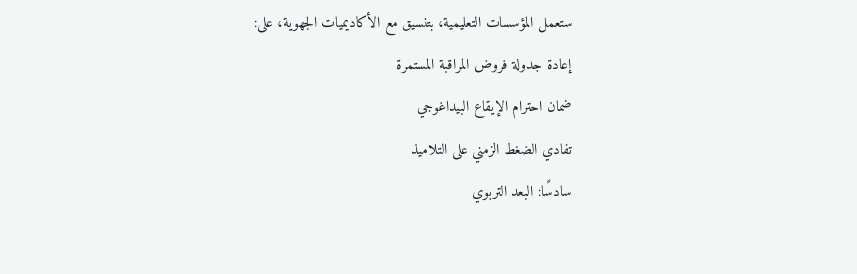ستعمل المؤسسات التعليمية، بتنسيق مع الأكاديميات الجهوية، على:
إعادة جدولة فروض المراقبة المستمرة
ضمان احترام الإيقاع البيداغوجي
تفادي الضغط الزمني على التلاميذ
سادسًا: البعد التربوي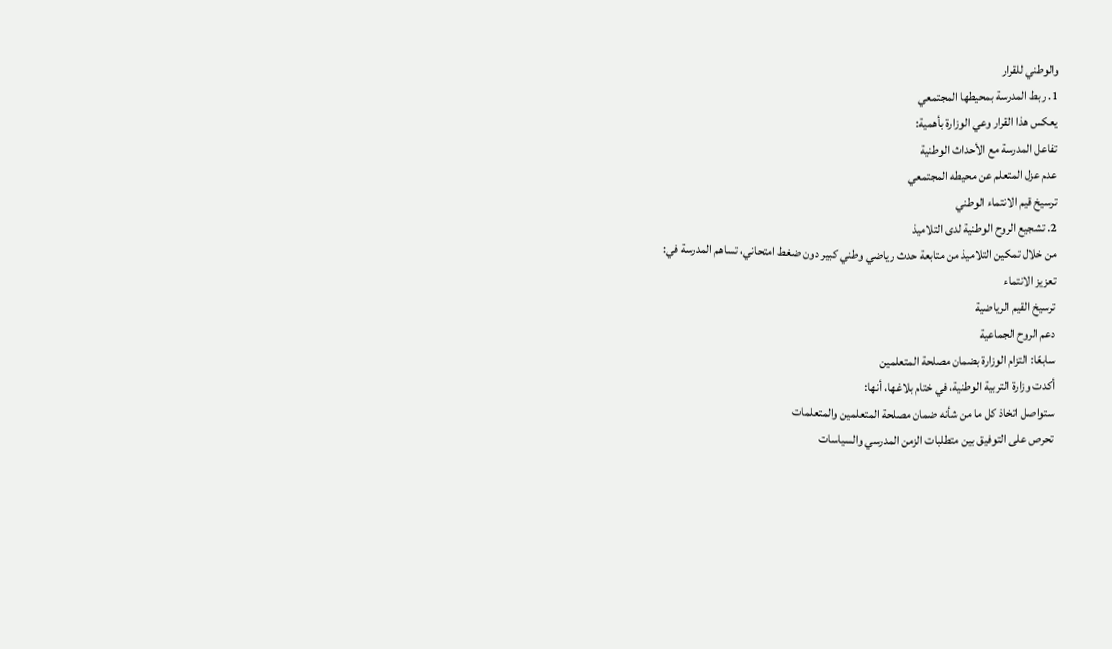والوطني للقرار
1. ربط المدرسة بمحيطها المجتمعي
يعكس هذا القرار وعي الوزارة بأهمية:
تفاعل المدرسة مع الأحداث الوطنية
عدم عزل المتعلم عن محيطه المجتمعي
ترسيخ قيم الانتماء الوطني
2. تشجيع الروح الوطنية لدى التلاميذ
من خلال تمكين التلاميذ من متابعة حدث رياضي وطني كبير دون ضغط امتحاني، تساهم المدرسة في:
تعزيز الانتماء
ترسيخ القيم الرياضية
دعم الروح الجماعية
سابعًا: التزام الوزارة بضمان مصلحة المتعلمين
أكدت وزارة التربية الوطنية، في ختام بلاغها، أنها:
ستواصل اتخاذ كل ما من شأنه ضمان مصلحة المتعلمين والمتعلمات
تحرص على التوفيق بين متطلبات الزمن المدرسي والسياسات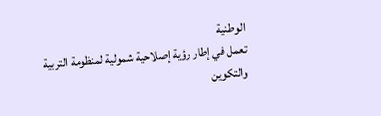الوطنية
تعمل في إطار رؤية إصلاحية شمولية لمنظومة التربية والتكوين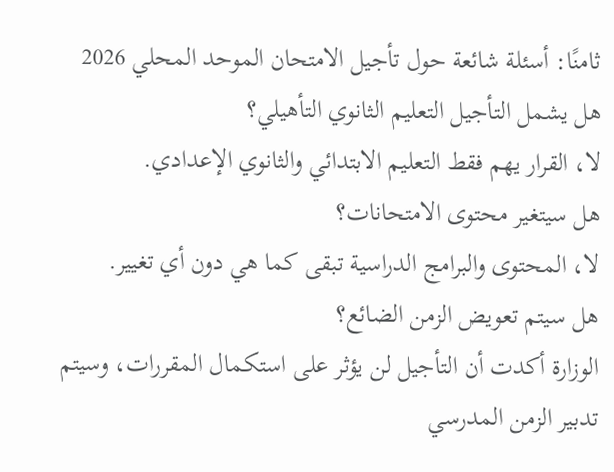ثامنًا: أسئلة شائعة حول تأجيل الامتحان الموحد المحلي 2026
هل يشمل التأجيل التعليم الثانوي التأهيلي؟
لا، القرار يهم فقط التعليم الابتدائي والثانوي الإعدادي.
هل سيتغير محتوى الامتحانات؟
لا، المحتوى والبرامج الدراسية تبقى كما هي دون أي تغيير.
هل سيتم تعويض الزمن الضائع؟
الوزارة أكدت أن التأجيل لن يؤثر على استكمال المقررات، وسيتم تدبير الزمن المدرسي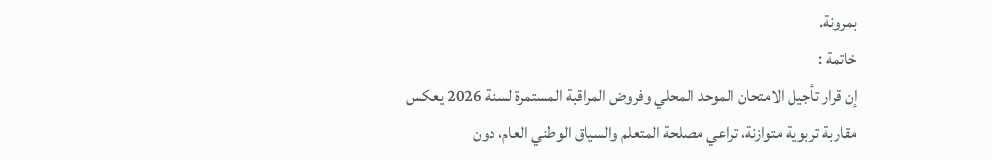بمرونة.
خاتمة :
إن قرار تأجيل الامتحان الموحد المحلي وفروض المراقبة المستمرة لسنة 2026 يعكس مقاربة تربوية متوازنة، تراعي مصلحة المتعلم والسياق الوطني العام، دون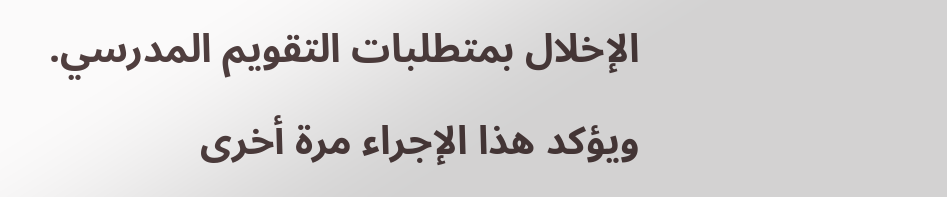الإخلال بمتطلبات التقويم المدرسي.
ويؤكد هذا الإجراء مرة أخرى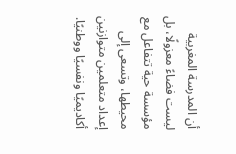أن المدرسة المغربية ليست فضاءً معزولًا، بل مؤسسة حية تتفاعل مع محيطها، وتسعى إلى إعداد متعلمين متوازنين أكاديميًا ونفسيًا ووطنيًا.